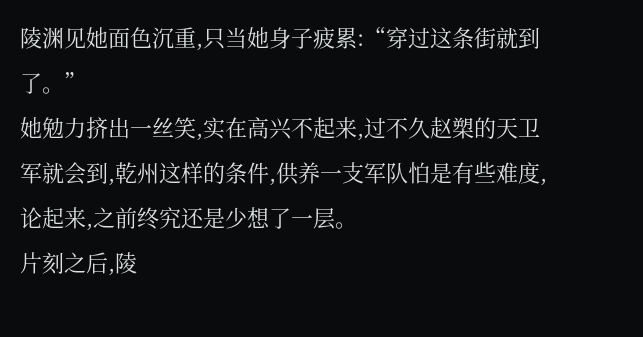陵渊见她面色沉重,只当她身子疲累:“穿过这条街就到了。”
她勉力挤出一丝笑,实在高兴不起来,过不久赵槊的天卫军就会到,乾州这样的条件,供养一支军队怕是有些难度,论起来,之前终究还是少想了一层。
片刻之后,陵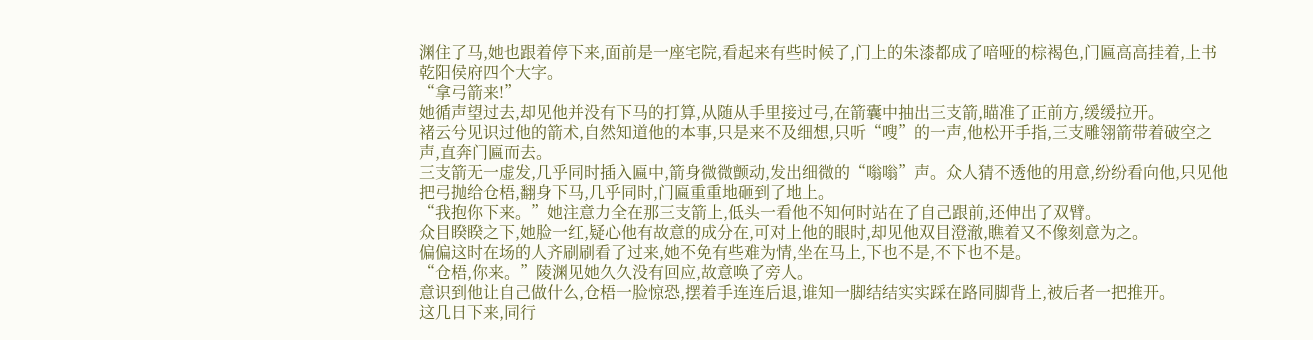渊住了马,她也跟着停下来,面前是一座宅院,看起来有些时候了,门上的朱漆都成了喑哑的棕褐色,门匾高高挂着,上书乾阳侯府四个大字。
“拿弓箭来!”
她循声望过去,却见他并没有下马的打算,从随从手里接过弓,在箭囊中抽出三支箭,瞄准了正前方,缓缓拉开。
褚云兮见识过他的箭术,自然知道他的本事,只是来不及细想,只听“嗖”的一声,他松开手指,三支雕翎箭带着破空之声,直奔门匾而去。
三支箭无一虚发,几乎同时插入匾中,箭身微微颤动,发出细微的“嗡嗡”声。众人猜不透他的用意,纷纷看向他,只见他把弓抛给仓梧,翻身下马,几乎同时,门匾重重地砸到了地上。
“我抱你下来。”她注意力全在那三支箭上,低头一看他不知何时站在了自己跟前,还伸出了双臂。
众目睽睽之下,她脸一红,疑心他有故意的成分在,可对上他的眼时,却见他双目澄澈,瞧着又不像刻意为之。
偏偏这时在场的人齐刷刷看了过来,她不免有些难为情,坐在马上,下也不是,不下也不是。
“仓梧,你来。”陵渊见她久久没有回应,故意唤了旁人。
意识到他让自己做什么,仓梧一脸惊恐,摆着手连连后退,谁知一脚结结实实踩在路同脚背上,被后者一把推开。
这几日下来,同行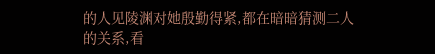的人见陵渊对她殷勤得紧,都在暗暗猜测二人的关系,看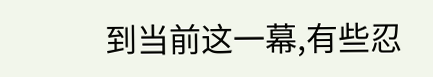到当前这一幕,有些忍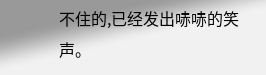不住的,已经发出哧哧的笑声。